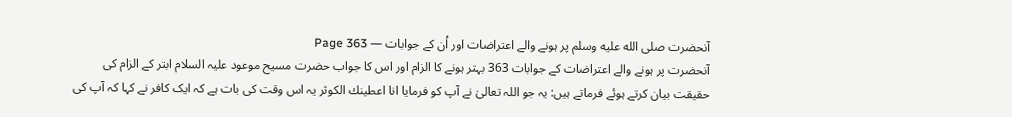آنحضرت صلى الله عليه وسلم پر ہونے والے اعتراضات اور اُن کے جوابات — Page 363
آنحضرت پر ہونے والے اعتراضات کے جوابات 363 بہتر ہونے کا الزام اور اس کا جواب حضرت مسیح موعود علیہ السلام ابتر کے الزام کی حقیقت بیان کرتے ہوئے فرماتے ہیں: یہ جو اللہ تعالیٰ نے آپ کو فرمایا انا اعطينك الكوثر یہ اس وقت کی بات ہے کہ ایک کافر نے کہا کہ آپ کی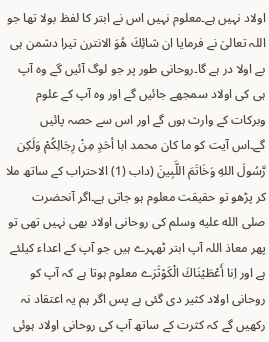اولاد نہیں ہے۔معلوم نہیں اس نے ابتر کا لفظ بولا تھا جو اللہ تعالیٰ نے فرمایا ان شائِكَ هُوَ الانترن تیرا دشمن ہی بے اولا در ہے گا۔روحانی طور پر جو لوگ آئیں گے وہ آپ ہی کی اولاد سمجھے جائیں گے اور وہ آپ کے علوم وبرکات کے وارث ہوں گے اور اس سے حصہ پائیں گے۔اس آیت کو ما كان محمد ابا أحَدٍ مِنْ رِجَالِكُمْ وَلَكِن رَّسُولَ اللهِ وَخَاتَمَ اللَّبِينَ (داب (1) الاحتراب کے ساتھ ملا کر پڑھو تو حقیقت معلوم ہو جاتی ہے۔اگر آنحضرت صلى الله عليه وسلم کی روحانی اولاد بھی نہیں تھی تو پھر معاذ اللہ آپ ابتر ٹھہرے ہیں جو آپ کے اعداء کیلئے ہے اور اِنا أَعْطَيْنَاكَ الْكَوْثَرَے معلوم ہوتا ہے کہ آپ کو روحانی اولاد کثیر دی گئی ہے پس اگر ہم یہ اعتقاد نہ رکھیں گے کہ کثرت کے ساتھ آپ کی روحانی اولاد ہوئی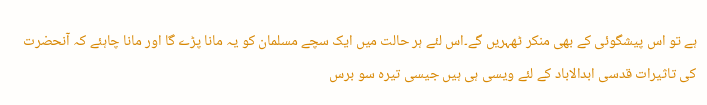ہے تو اس پیشگوئی کے بھی منکر ٹھہریں گے۔اس لئے ہر حالت میں ایک سچے مسلمان کو یہ مانا پڑے گا اور مانا چاہئے کہ آنحضرت کی تاثیرات قدسی ابدالاباد کے لئے ویسی ہی ہیں جیسی تیرہ سو برس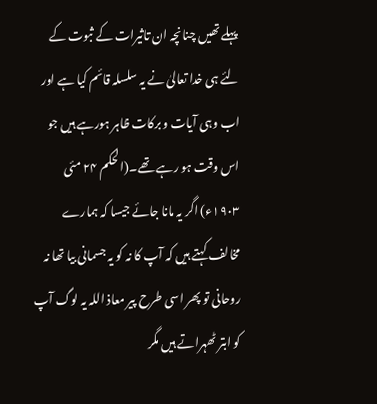پہلے تھیں چنانچہ ان تاثیرات کے ثبوت کے لئے ہی خدا تعالیٰ نے یہ سلسلہ قائم کیا ہے اور اب وہی آیات و برکات ظاہر ہورہے ہیں جو اس وقت ہو رہے تھے۔(الحکم ۲۴ مئی ۱۹۰۳ء) اگر یہ مانا جائے جیسا کہ ہمارے مخالف کہتے ہیں کہ آپ کا نہ کو یہ جسمانی بیا تھا نہ روحانی تو پھر اسی طرح پیر معاذ اللہ یہ لوگ آپ کو ابتر ٹھہراتے ہیں مگر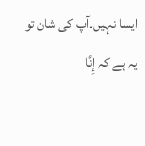ایسا نہیں۔آپ کی شان تو یہ ہے کہ إِنَّا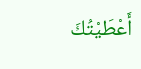أَعْطَيْتُكَ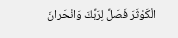الْكَوْثَرَ فَصَلِّ لِرَبِّكَ وَانْحَرانَ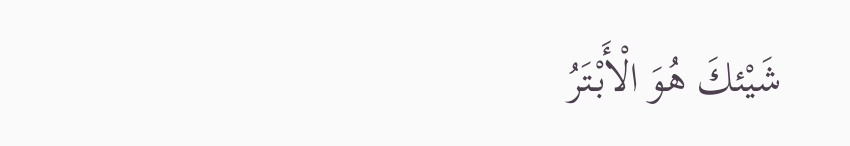شَيْئكَ هُوَ الْأَبْتَرُ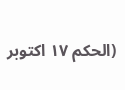(الحکم ۱۷ اکتوبر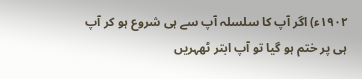۱۹۰۲ء) اگر آپ کا سلسلہ آپ سے ہی شروع ہو کر آپ ہی پر ختم ہو گیا تو آپ ابتر ٹھہریں